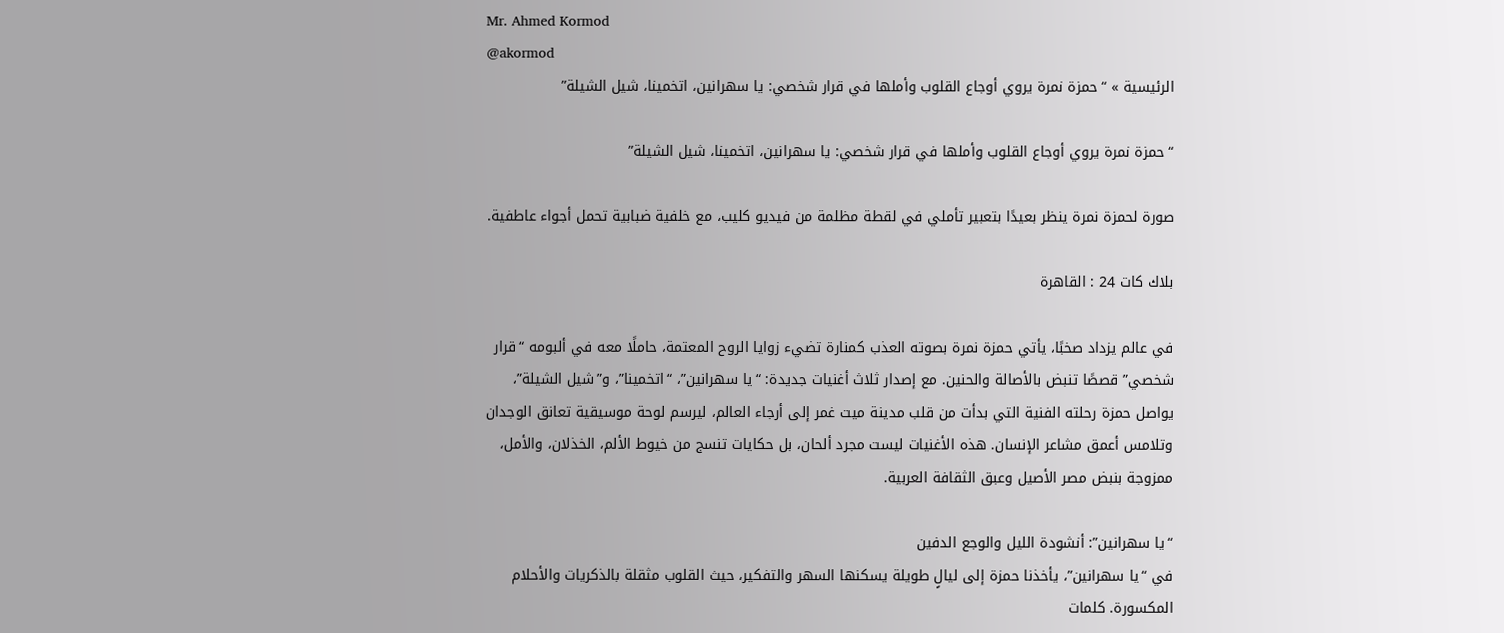Mr. Ahmed Kormod
@akormod
الرئيسية » “حمزة نمرة يروي أوجاع القلوب وأملها في قرار شخصي: يا سهرانين، اتخمينا، شيل الشيلة”

“حمزة نمرة يروي أوجاع القلوب وأملها في قرار شخصي: يا سهرانين، اتخمينا، شيل الشيلة”

صورة لحمزة نمرة ينظر بعيدًا بتعبير تأملي في لقطة مظلمة من فيديو كليب، مع خلفية ضبابية تحمل أجواء عاطفية.

بلاك كات 24 : القاهرة

في عالم يزداد صخبًا، يأتي حمزة نمرة بصوته العذب كمنارة تضيء زوايا الروح المعتمة، حاملًا معه في ألبومه “قرار شخصي” قصصًا تنبض بالأصالة والحنين. مع إصدار ثلاث أغنيات جديدة: “يا سهرانين”، “اتخمينا”، و”شيل الشيلة”، يواصل حمزة رحلته الفنية التي بدأت من قلب مدينة ميت غمر إلى أرجاء العالم، ليرسم لوحة موسيقية تعانق الوجدان وتلامس أعمق مشاعر الإنسان. هذه الأغنيات ليست مجرد ألحان، بل حكايات تنسج من خيوط الألم، الخذلان، والأمل، ممزوجة بنبض مصر الأصيل وعبق الثقافة العربية.

“يا سهرانين”: أنشودة الليل والوجع الدفين
في “يا سهرانين”، يأخذنا حمزة إلى ليالٍ طويلة يسكنها السهر والتفكير، حيث القلوب مثقلة بالذكريات والأحلام المكسورة. كلمات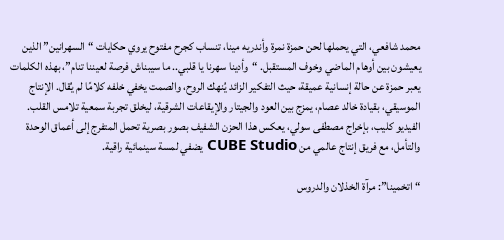محمد شافعي، التي يحملها لحن حمزة نمرة وأندريه مينا، تنساب كجرح مفتوح يروي حكايات “السهرانين” الذين يعيشون بين أوهام الماضي وخوف المستقبل. “وأدينا سهرنا يا قلبي.. ما سيبناش فرصة لعيننا تنام”، بهذه الكلمات يعبر حمزة عن حالة إنسانية عميقة، حيث التفكير الزائد يُنهك الروح، والصمت يخفي خلفه كلامًا لم يُقال. الإنتاج الموسيقي، بقيادة خالد عصام، يمزج بين العود والجيتار والإيقاعات الشرقية، ليخلق تجربة سمعية تلامس القلب. الفيديو كليب، بإخراج مصطفى سولي، يعكس هذا الحزن الشفيف بصور بصرية تحمل المتفرج إلى أعماق الوحدة والتأمل، مع فريق إنتاج عالمي من CUBE Studio يضفي لمسة سينمائية راقية.

“اتخمينا”: مرآة الخذلان والدروس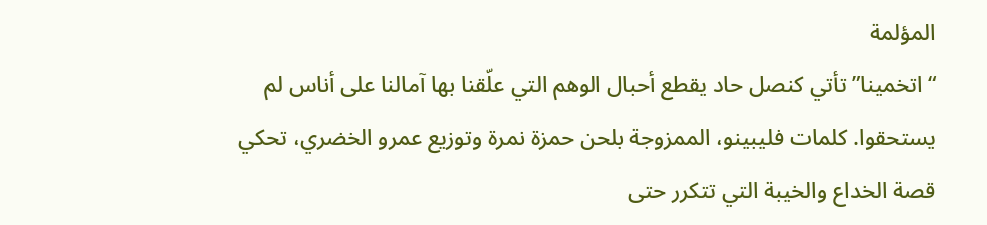المؤلمة
“اتخمينا” تأتي كنصل حاد يقطع أحبال الوهم التي علّقنا بها آمالنا على أناس لم يستحقوا. كلمات فليبينو، الممزوجة بلحن حمزة نمرة وتوزيع عمرو الخضري، تحكي قصة الخداع والخيبة التي تتكرر حتى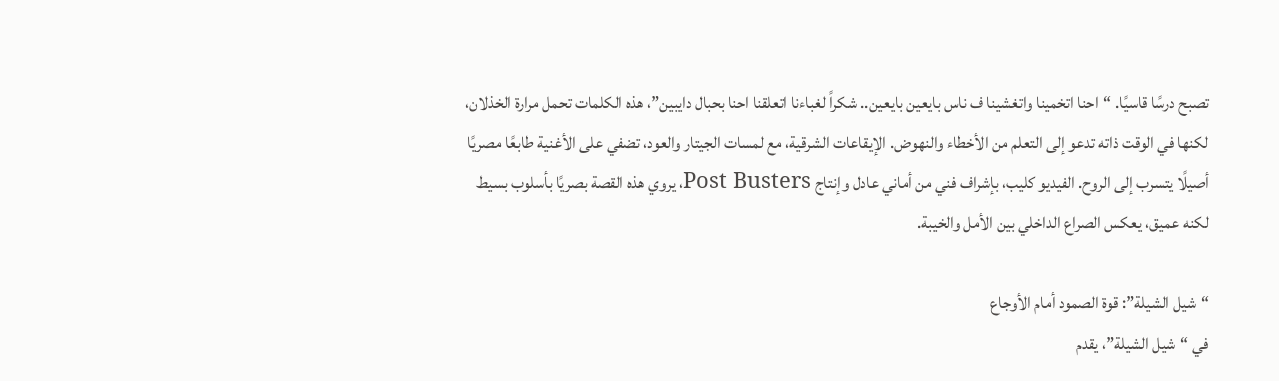تصبح درسًا قاسيًا. “احنا اتخمينا واتغشينا ف ناس بايعين بايعين.. شكراً لغباءنا اتعلقنا احنا بحبال دايبين”، هذه الكلمات تحمل مرارة الخذلان، لكنها في الوقت ذاته تدعو إلى التعلم من الأخطاء والنهوض. الإيقاعات الشرقية، مع لمسات الجيتار والعود، تضفي على الأغنية طابعًا مصريًا أصيلًا يتسرب إلى الروح. الفيديو كليب، بإشراف فني من أماني عادل وإنتاج Post Busters، يروي هذه القصة بصريًا بأسلوب بسيط لكنه عميق، يعكس الصراع الداخلي بين الأمل والخيبة.

“شيل الشيلة”: قوة الصمود أمام الأوجاع
في “شيل الشيلة”، يقدم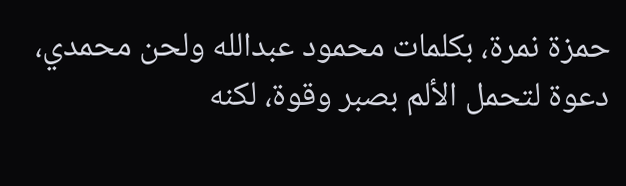حمزة نمرة، بكلمات محمود عبدالله ولحن محمدي، دعوة لتحمل الألم بصبر وقوة، لكنه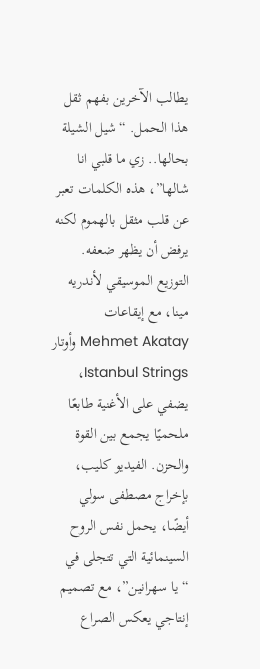يطالب الآخرين بفهم ثقل هذا الحمل. “شيل الشيلة بحالها.. زي ما قلبي انا شالها”، هذه الكلمات تعبر عن قلب مثقل بالهموم لكنه يرفض أن يظهر ضعفه. التوزيع الموسيقي لأندريه مينا، مع إيقاعات Mehmet Akatay وأوتار Istanbul Strings، يضفي على الأغنية طابعًا ملحميًا يجمع بين القوة والحزن. الفيديو كليب، بإخراج مصطفى سولي أيضًا، يحمل نفس الروح السينمائية التي تتجلى في “يا سهرانين”، مع تصميم إنتاجي يعكس الصراع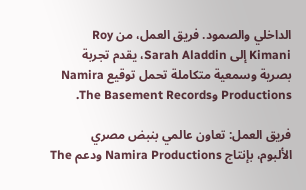الداخلي والصمود. فريق العمل، من Roy Kimani إلى Sarah Aladdin، يقدم تجربة بصرية وسمعية متكاملة تحمل توقيع Namira Productions وThe Basement Records.

فريق العمل: تعاون عالمي بنبض مصري
الألبوم، بإنتاج Namira Productions ودعم The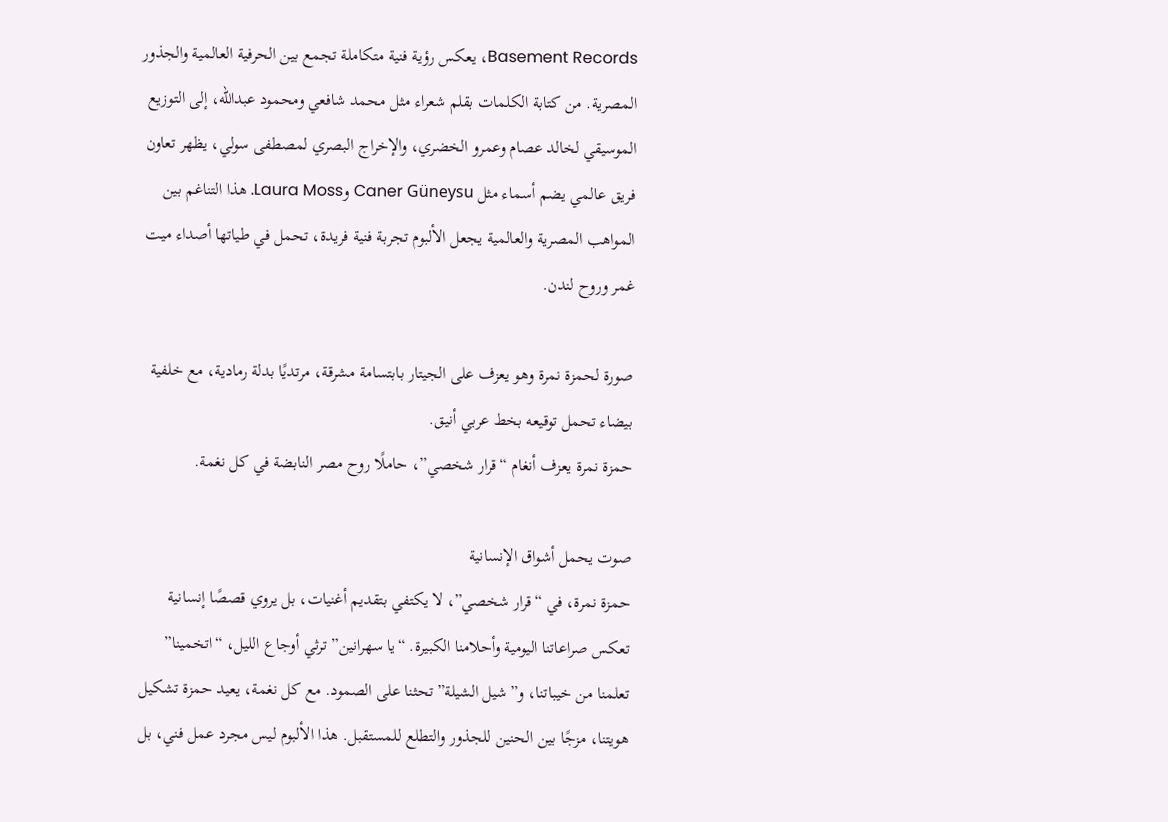Basement Records، يعكس رؤية فنية متكاملة تجمع بين الحرفية العالمية والجذور المصرية. من كتابة الكلمات بقلم شعراء مثل محمد شافعي ومحمود عبدالله، إلى التوزيع الموسيقي لخالد عصام وعمرو الخضري، والإخراج البصري لمصطفى سولي، يظهر تعاون فريق عالمي يضم أسماء مثل Caner Güneysu وLaura Moss. هذا التناغم بين المواهب المصرية والعالمية يجعل الألبوم تجربة فنية فريدة، تحمل في طياتها أصداء ميت غمر وروح لندن.

صورة لحمزة نمرة وهو يعزف على الجيتار بابتسامة مشرقة، مرتديًا بدلة رمادية، مع خلفية بيضاء تحمل توقيعه بخط عربي أنيق.
حمزة نمرة يعزف أنغام “قرار شخصي”، حاملًا روح مصر النابضة في كل نغمة.

صوت يحمل أشواق الإنسانية
حمزة نمرة، في “قرار شخصي”، لا يكتفي بتقديم أغنيات، بل يروي قصصًا إنسانية تعكس صراعاتنا اليومية وأحلامنا الكبيرة. “يا سهرانين” ترثي أوجاع الليل، “اتخمينا” تعلمنا من خيباتنا، و”شيل الشيلة” تحثنا على الصمود. مع كل نغمة، يعيد حمزة تشكيل هويتنا، مزجًا بين الحنين للجذور والتطلع للمستقبل. هذا الألبوم ليس مجرد عمل فني، بل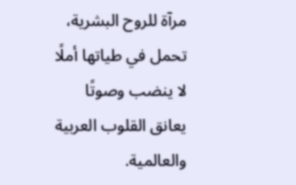مرآة للروح البشرية، تحمل في طياتها أملًا لا ينضب وصوتًا يعانق القلوب العربية والعالمية.